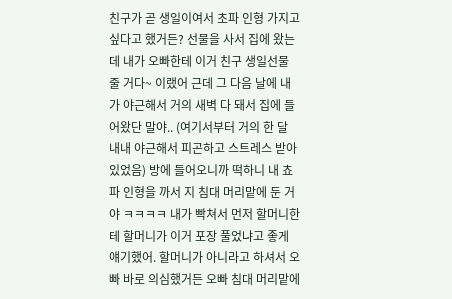친구가 곧 생일이여서 초파 인형 가지고 싶다고 했거든? 선물을 사서 집에 왔는데 내가 오빠한테 이거 친구 생일선물 줄 거다~ 이랬어 근데 그 다음 날에 내가 야근해서 거의 새벽 다 돼서 집에 들어왔단 말야.. (여기서부터 거의 한 달 내내 야근해서 피곤하고 스트레스 받아있었음) 방에 들어오니까 떡하니 내 쵸파 인형을 까서 지 침대 머리맡에 둔 거야 ㅋㅋㅋㅋ 내가 빡쳐서 먼저 할머니한테 할머니가 이거 포장 풀었냐고 좋게 얘기했어. 할머니가 아니라고 하셔서 오빠 바로 의심했거든 오빠 침대 머리맡에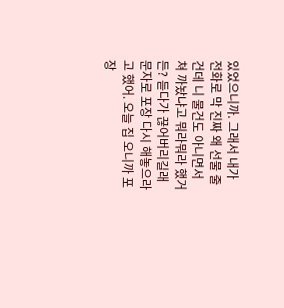있었으니까. 그래서 내가 전화로 막 진짜 왜 선물 줄 건데 니 물건도 아니면서 쳐 까놨냐고 뭐라뭐라 했거든? 듣다가 끊어버리길래 문자로 포장 다시 해놓으라고 했어. 오늘 집 오니까 포장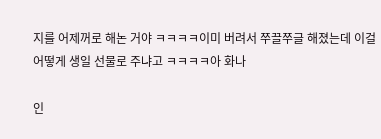지를 어제꺼로 해논 거야 ㅋㅋㅋㅋ이미 버려서 쭈끌쭈글 해졌는데 이걸 어떻게 생일 선물로 주냐고 ㅋㅋㅋㅋ아 화나

인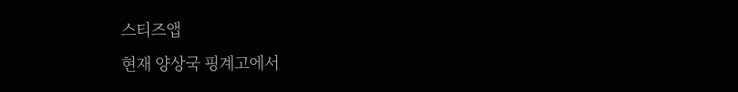스티즈앱
현재 양상국 핑계고에서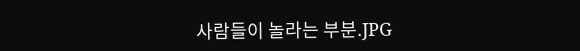사람들이 놀라는 부분.JPG